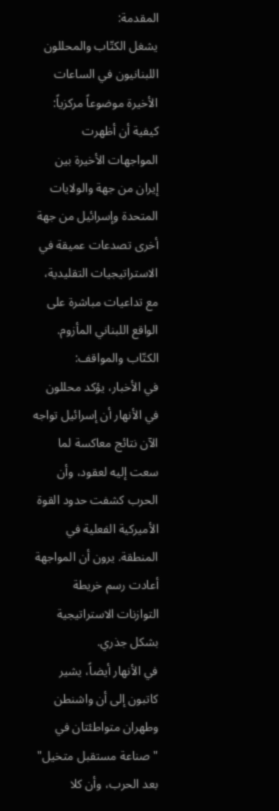المقدمة:
يشغل الكتّاب والمحللون اللبنانيون في الساعات الأخيرة موضوعاً مركزياً: كيفية أن أظهرت المواجهات الأخيرة بين إيران من جهة والولايات المتحدة وإسرائيل من جهة أخرى تصدعات عميقة في الاستراتيجيات التقليدية، مع تداعيات مباشرة على الواقع اللبناني المأزوم.
الكتّاب والمواقف:
في الأخبار، يؤكد محللون في الأنهار أن إسرائيل تواجه الآن نتائج معاكسة لما سعت إليه لعقود، وأن الحرب كشفت حدود القوة الأميركية الفعلية في المنطقة. يرون أن المواجهة أعادت رسم خريطة التوازنات الاستراتيجية بشكل جذري.
في الأنهار أيضاً، يشير كاتبون إلى أن واشنطن وطهران متواطئتان في "صناعة مستقبل متخيل" بعد الحرب، وأن كلا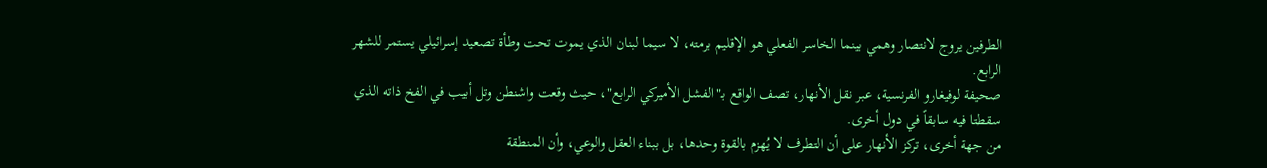الطرفين يروج لانتصار وهمي بينما الخاسر الفعلي هو الإقليم برمته، لا سيما لبنان الذي يموت تحت وطأة تصعيد إسرائيلي يستمر للشهر الرابع.
صحيفة لوفيغارو الفرنسية، عبر نقل الأنهار، تصف الواقع بـ"الفشل الأميركي الرابع"، حيث وقعت واشنطن وتل أبيب في الفخ ذاته الذي سقطتا فيه سابقاً في دول أخرى.
من جهة أخرى، تركز الأنهار على أن التطرف لا يُهزم بالقوة وحدها، بل ببناء العقل والوعي، وأن المنطقة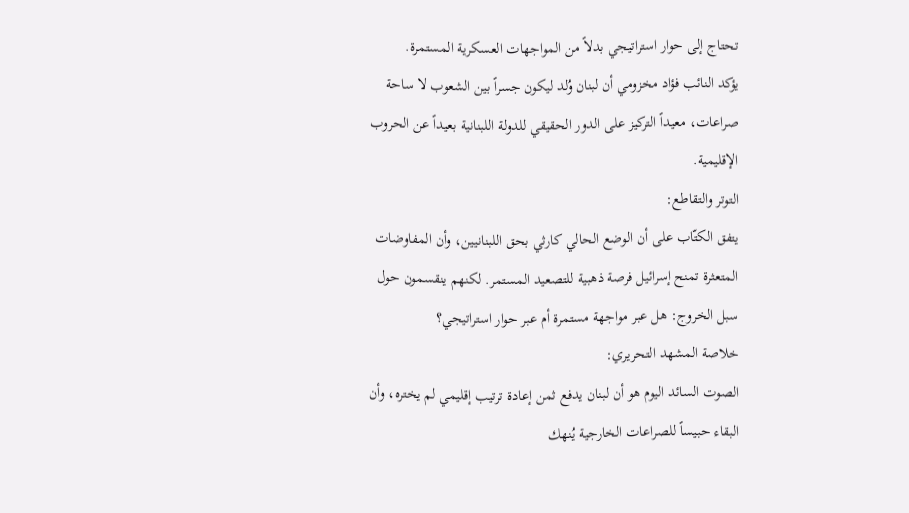تحتاج إلى حوار استراتيجي بدلاً من المواجهات العسكرية المستمرة.
يؤكد النائب فؤاد مخزومي أن لبنان وُلد ليكون جسراً بين الشعوب لا ساحة صراعات، معيداً التركيز على الدور الحقيقي للدولة اللبنانية بعيداً عن الحروب الإقليمية.
التوتر والتقاطع:
يتفق الكتّاب على أن الوضع الحالي كارثي بحق اللبنانيين، وأن المفاوضات المتعثرة تمنح إسرائيل فرصة ذهبية للتصعيد المستمر. لكنهم ينقسمون حول سبل الخروج: هل عبر مواجهة مستمرة أم عبر حوار استراتيجي؟
خلاصة المشهد التحريري:
الصوت السائد اليوم هو أن لبنان يدفع ثمن إعادة ترتيب إقليمي لم يختره، وأن البقاء حبيساً للصراعات الخارجية يُنهك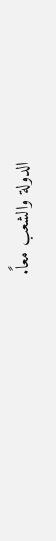الدولة والشعب معاً.